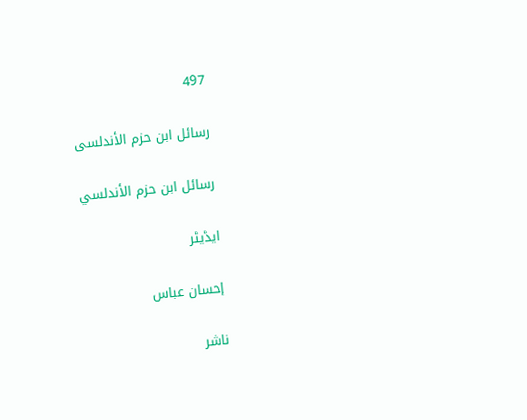497

رسائل ابن حزم الأندلسی

رسائل ابن حزم الأندلسي

ایڈیٹر

إحسان عباس

ناشر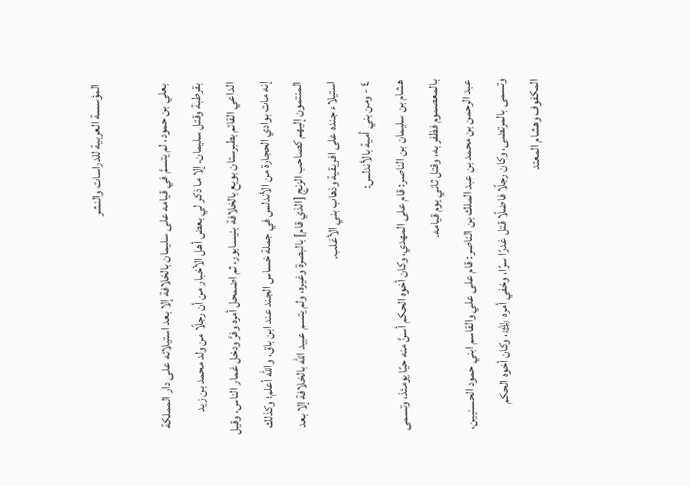المؤسسة العربية للدراسات والنشر

بعلي بن حمود، لم يتسمَّ في قيامه على سليمان بالخلافة إلا بعد استيلائه على دار المملكة بقرطبة وقتل سليمان. إلا ما ذكر لي بعض أهل الأخبار من أن رجلًا من ولد محمد بن زيد الداعي القائم بطبرستان بويع بالخلافة بنيسابور، ثم اضمحل أمره وفرَّ ودخل غمار الناس، وقيل إنه مات بوادي الحجارة من الأندلس في جملة خساس الجند عند ابن باق، والله أعلم؛ وكذلك المنتمون إليهم كصاحب الزنج [الذي قام] بالبصرة وغيره، ولم يتسم عبيد الله بالخلافة إلا بعد استيلاء جنده على افريقية وذهاب بني الأغلب.
٤ - ومن بني أمية بالأندلس:
هشام بن سليمان بن الناصر: قام على المهدي، وكان أخوه الحكم أسنَّ منه حيًا يومئذ، وتسمى بالمعصموم فظفر به، وقتل ثاني يوم قيامه.
عبد الرحمن بن محمد بن عبد الملك بن الناصر: قام على علي والقاسم ابني حمود الحسنيين، وتسمى بالمرتضى، وكان رجلًا فاضلًا قتل غدرًا سرًا، وخفي أمره ﵀، وكان أخوه الحكم المكفوف وهشام المعتد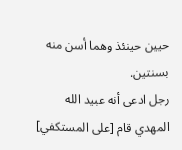حيين حينئذ وهما أسن منه بسنتين.
رجل ادعى أنه عبيد الله المهدي قام [على المستكفي]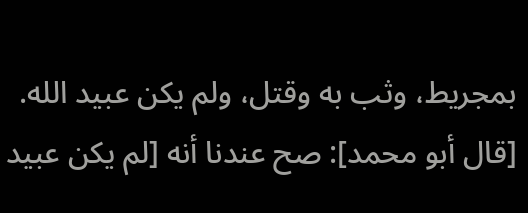بمجريط، وثب به وقتل، ولم يكن عبيد الله. [قال أبو محمد]: صح عندنا أنه [لم يكن عبيد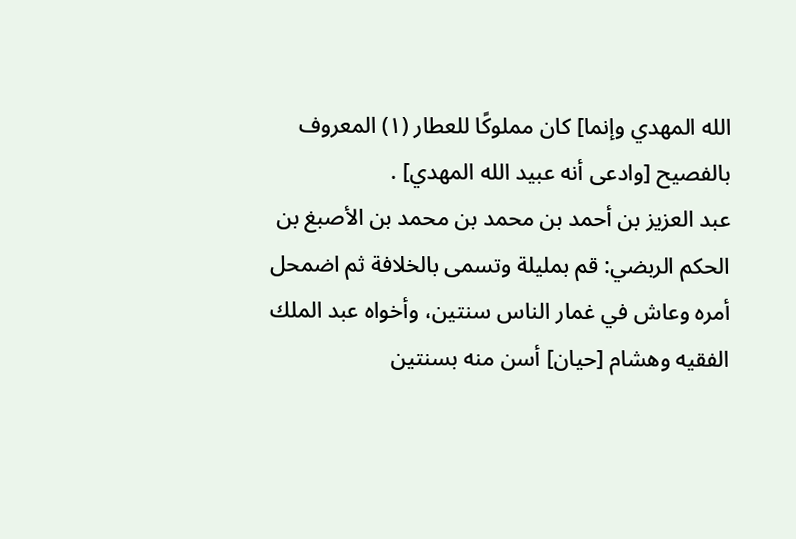الله المهدي وإنما] كان مملوكًا للعطار (١) المعروف بالفصيح [وادعى أنه عبيد الله المهدي] .
عبد العزيز بن أحمد بن محمد بن محمد بن الأصبغ بن الحكم الربضي: قم بمليلة وتسمى بالخلافة ثم اضمحل أمره وعاش في غمار الناس سنتين، وأخواه عبد الملك الفقيه وهشام [حيان] أسن منه بسنتين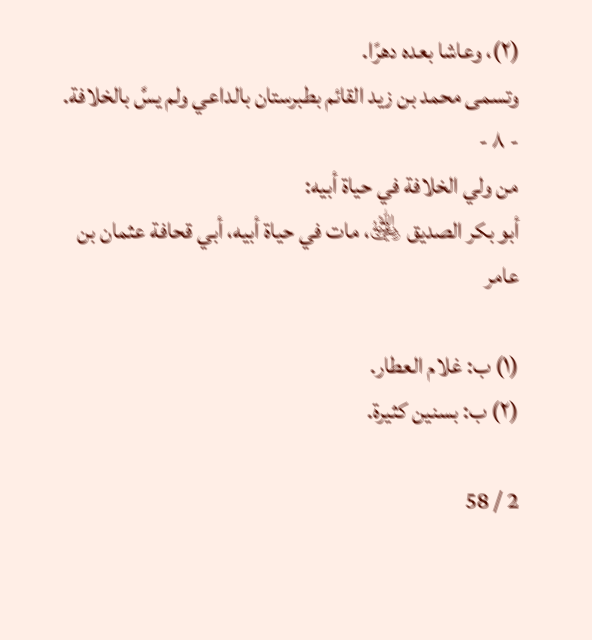(٢)، وعاشا بعده دهرًا.
وتسمى محمد بن زيد القائم بطبرستان بالداعي ولم يسَّ بالخلافة.
- ٨ -
من ولي الخلافة في حياة أبيه:
أبو بكر الصديق ﵁، مات في حياة أبيه، أبي قحافة عثمان بن عامر

(١) ب: غلام العطار.
(٢) ب: بسنين كثيرة.

2 / 58